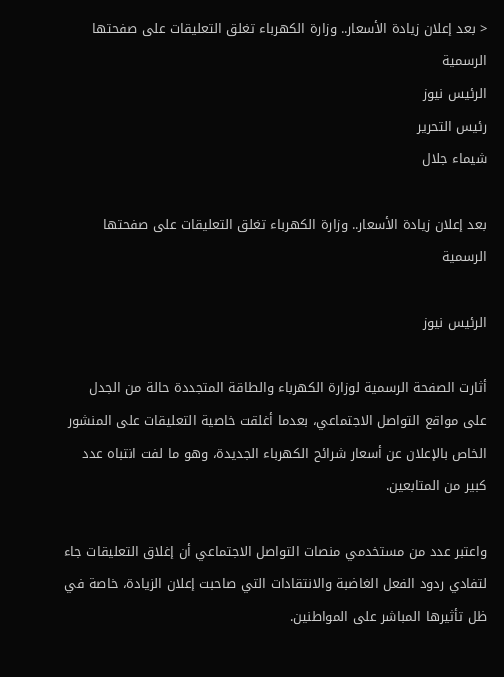< بعد إعلان زيادة الأسعار.. وزارة الكهرباء تغلق التعليقات على صفحتها الرسمية
الرئيس نيوز
رئيس التحرير
شيماء جلال

بعد إعلان زيادة الأسعار.. وزارة الكهرباء تغلق التعليقات على صفحتها الرسمية

الرئيس نيوز

أثارت الصفحة الرسمية لوزارة الكهرباء والطاقة المتجددة حالة من الجدل على مواقع التواصل الاجتماعي، بعدما أغلقت خاصية التعليقات على المنشور الخاص بالإعلان عن أسعار شرائح الكهرباء الجديدة، وهو ما لفت انتباه عدد كبير من المتابعين.

واعتبر عدد من مستخدمي منصات التواصل الاجتماعي أن إغلاق التعليقات جاء لتفادي ردود الفعل الغاضبة والانتقادات التي صاحبت إعلان الزيادة، خاصة في ظل تأثيرها المباشر على المواطنين.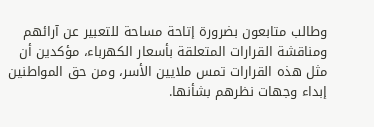وطالب متابعون بضرورة إتاحة مساحة للتعبير عن آرائهم ومناقشة القرارات المتعلقة بأسعار الكهرباء، مؤكدين أن مثل هذه القرارات تمس ملايين الأسر، ومن حق المواطنين إبداء وجهات نظرهم بشأنها.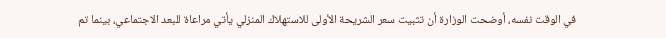في الوقت نفسه، أوضحت الوزارة أن تثبيت سعر الشريحة الأولى للاستهلاك المنزلي يأتي مراعاة للبعد الاجتماعي، بينما تم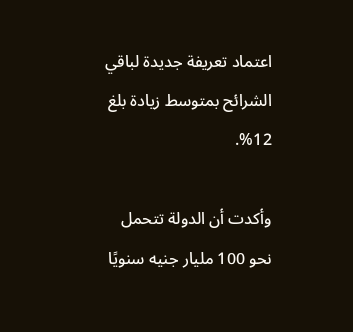اعتماد تعريفة جديدة لباقي الشرائح بمتوسط زيادة بلغ 12%.

وأكدت أن الدولة تتحمل نحو 100 مليار جنيه سنويًا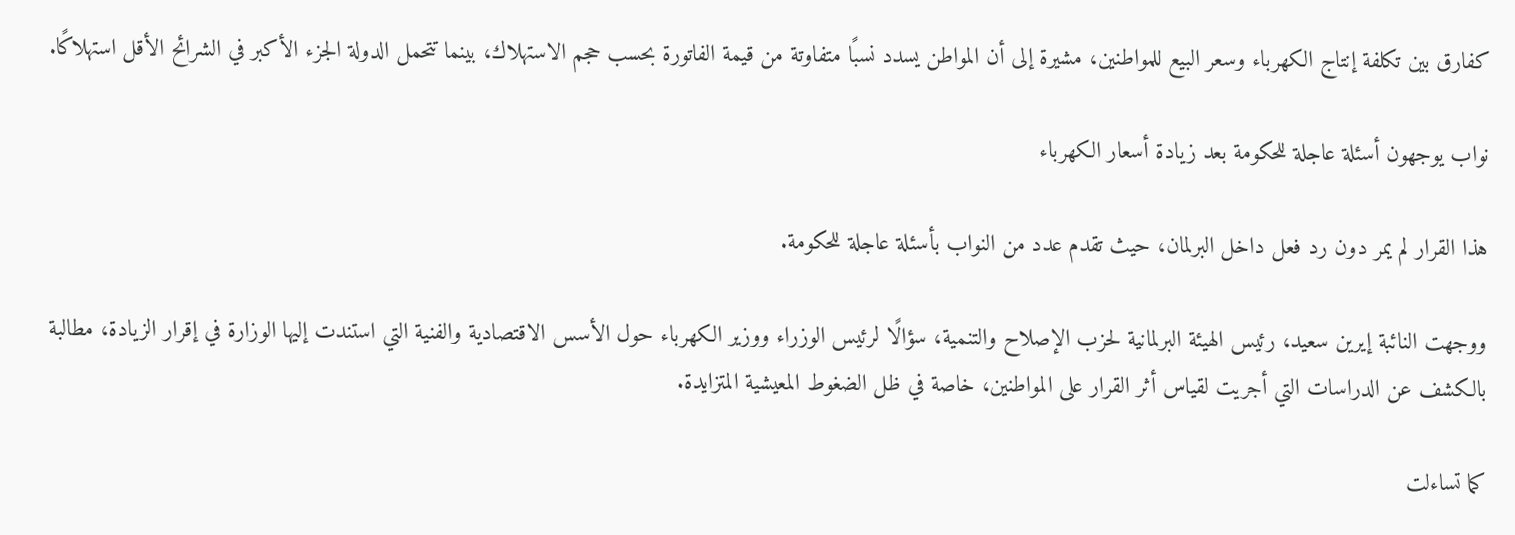كفارق بين تكلفة إنتاج الكهرباء وسعر البيع للمواطنين، مشيرة إلى أن المواطن يسدد نسبًا متفاوتة من قيمة الفاتورة بحسب حجم الاستهلاك، بينما تتحمل الدولة الجزء الأكبر في الشرائح الأقل استهلاكًا.

نواب يوجهون أسئلة عاجلة للحكومة بعد زيادة أسعار الكهرباء

هذا القرار لم يمر دون رد فعل داخل البرلمان، حيث تقدم عدد من النواب بأسئلة عاجلة للحكومة.

ووجهت النائبة إيرين سعيد، رئيس الهيئة البرلمانية لحزب الإصلاح والتنمية، سؤالًا لرئيس الوزراء ووزير الكهرباء حول الأسس الاقتصادية والفنية التي استندت إليها الوزارة في إقرار الزيادة، مطالبة بالكشف عن الدراسات التي أجريت لقياس أثر القرار على المواطنين، خاصة في ظل الضغوط المعيشية المتزايدة.

كما تساءلت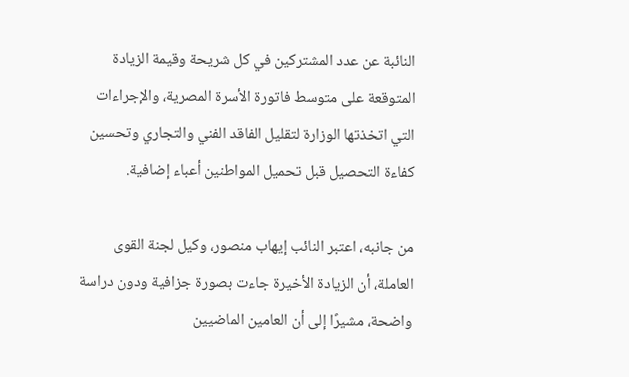النائبة عن عدد المشتركين في كل شريحة وقيمة الزيادة المتوقعة على متوسط فاتورة الأسرة المصرية، والإجراءات التي اتخذتها الوزارة لتقليل الفاقد الفني والتجاري وتحسين كفاءة التحصيل قبل تحميل المواطنين أعباء إضافية.

من جانبه، اعتبر النائب إيهاب منصور، وكيل لجنة القوى العاملة، أن الزيادة الأخيرة جاءت بصورة جزافية ودون دراسة واضحة، مشيرًا إلى أن العامين الماضيين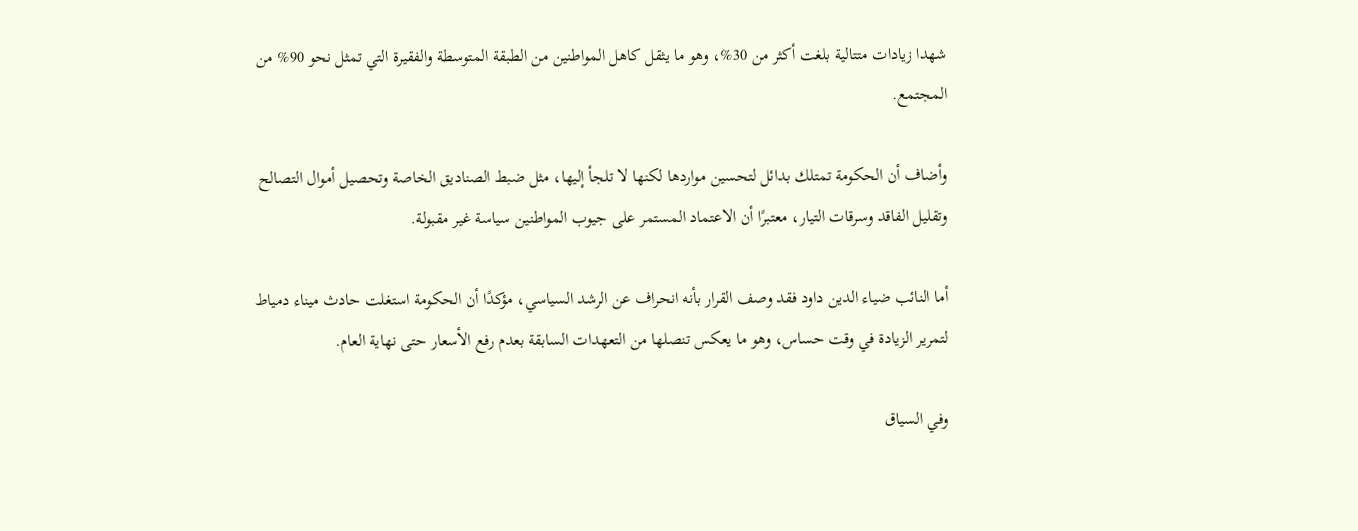شهدا زيادات متتالية بلغت أكثر من 30%، وهو ما يثقل كاهل المواطنين من الطبقة المتوسطة والفقيرة التي تمثل نحو 90% من المجتمع.

وأضاف أن الحكومة تمتلك بدائل لتحسين مواردها لكنها لا تلجأ إليها، مثل ضبط الصناديق الخاصة وتحصيل أموال التصالح وتقليل الفاقد وسرقات التيار، معتبرًا أن الاعتماد المستمر على جيوب المواطنين سياسة غير مقبولة.

أما النائب ضياء الدين داود فقد وصف القرار بأنه انحراف عن الرشد السياسي، مؤكدًا أن الحكومة استغلت حادث ميناء دمياط لتمرير الزيادة في وقت حساس، وهو ما يعكس تنصلها من التعهدات السابقة بعدم رفع الأسعار حتى نهاية العام.

وفي السياق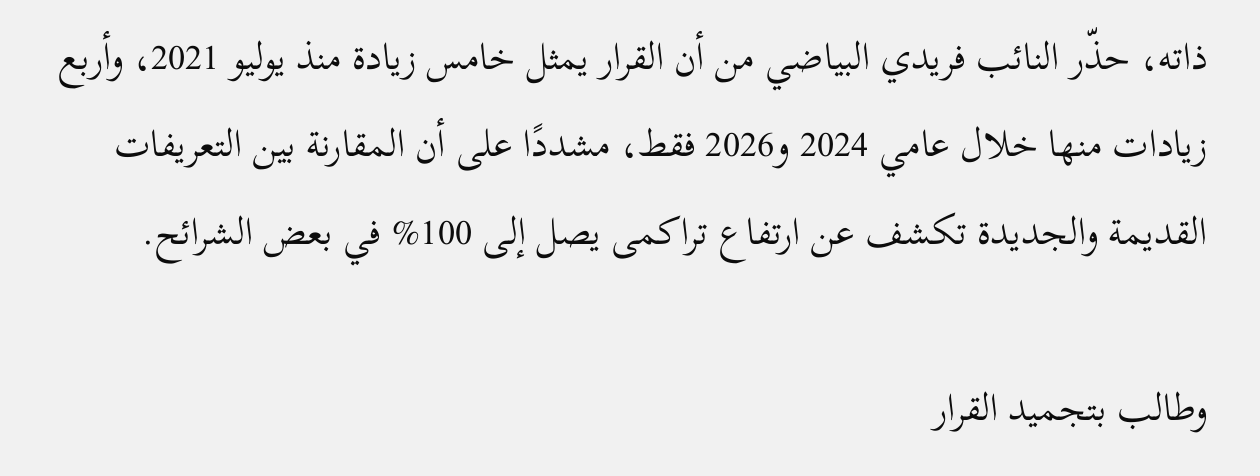ذاته، حذّر النائب فريدي البياضي من أن القرار يمثل خامس زيادة منذ يوليو 2021، وأربع زيادات منها خلال عامي 2024 و2026 فقط، مشددًا على أن المقارنة بين التعريفات القديمة والجديدة تكشف عن ارتفاع تراكمى يصل إلى 100% في بعض الشرائح.

وطالب بتجميد القرار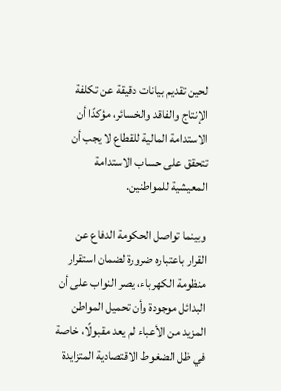لحين تقديم بيانات دقيقة عن تكلفة الإنتاج والفاقد والخسائر، مؤكدًا أن الاستدامة المالية للقطاع لا يجب أن تتحقق على حساب الاستدامة المعيشية للمواطنين.

وبينما تواصل الحكومة الدفاع عن القرار باعتباره ضرورة لضمان استقرار منظومة الكهرباء، يصر النواب على أن البدائل موجودة وأن تحميل المواطن المزيد من الأعباء لم يعد مقبولًا، خاصة في ظل الضغوط الاقتصادية المتزايدة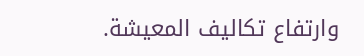وارتفاع تكاليف المعيشة.